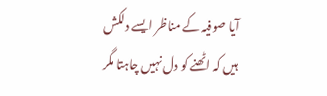آیا صوفیہ کے مناظر ایسے دلکش ہیں کہ اٹھنے کو دل نہیں چاہتا مگر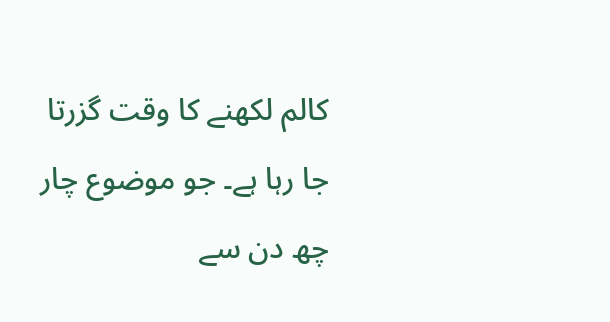کالم لکھنے کا وقت گزرتا جا رہا ہے۔ جو موضوع چار چھ دن سے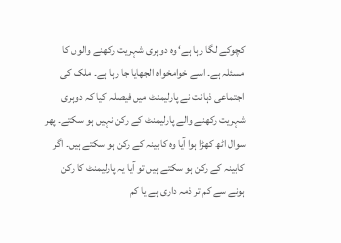کچوکے لگا رہا ہے‘ وہ دوہری شہریت رکھنے والوں کا مسئلہ ہے۔ اسے خوامخواہ الجھایا جا رہا ہے۔ ملک کی اجتماعی ذہانت نے پارلیمنٹ میں فیصلہ کیا کہ دوہری شہریت رکھنے والے پارلیمنٹ کے رکن نہیں ہو سکتے۔ پھر سوال اٹھ کھڑا ہوا آیا وہ کابینہ کے رکن ہو سکتے ہیں۔ اگر کابینہ کے رکن ہو سکتے ہیں تو آیا یہ پارلیمنٹ کا رکن ہونے سے کم تر ذمہ داری ہے یا کم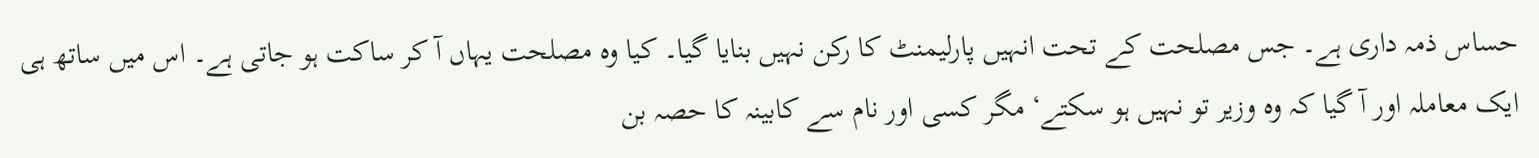حساس ذمہ داری ہے۔ جس مصلحت کے تحت انہیں پارلیمنٹ کا رکن نہیں بنایا گیا۔ کیا وہ مصلحت یہاں آ کر ساکت ہو جاتی ہے۔ اس میں ساتھ ہی ایک معاملہ اور آ گیا کہ وہ وزیر تو نہیں ہو سکتے‘ مگر کسی اور نام سے کابینہ کا حصہ بن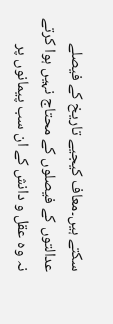سکتے ہیں۔معاف کیجیے تاریخ کے فیصلے عدالتوں کے فیصلوں کے محتاج نہیں ہوا کرتے نہ وہ عقل و دانش کے ان سب پیمانوں پر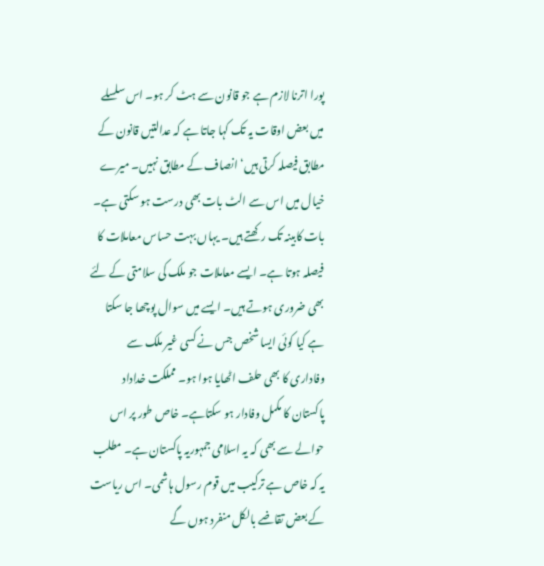پورا اترنا لازم ہے جو قانون سے ہٹ کر ہو۔ اس سلسلے میں بعض اوقات یہ تک کہا جاتا ہے کہ عدالتیں قانون کے مطابق فیصلہ کرتی ہیں‘ انصاف کے مطابق نہیں۔ میرے خیال میں اس سے الٹ بات بھی درست ہو سکتی ہے۔ بات کابینہ تک رکھتے ہیں۔ یہاں بہت حساس معاملات کا فیصلہ ہوتا ہے۔ ایسے معاملات جو ملک کی سلامتی کے لئے بھی ضروری ہوتے ہیں۔ ایسے میں سوال پوچھا جا سکتا ہے کیا کوئی ایسا شخص جس نے کسی غیر ملک سے وفاداری کا بھی حلف اٹھایا ہوا ہو۔ مملکت خداداد پاکستان کا مکمل وفادار ہو سکتاہے۔ خاص طور پر اس حوالے سے بھی کہ یہ اسلامی جمہوریہ پاکستان ہے۔ مطلب یہ کہ خاص ہے ترکیب میں قوم رسول ہاشمی۔ اس ریاست کے بعض تقاضے بالکل منفرد ہوں گے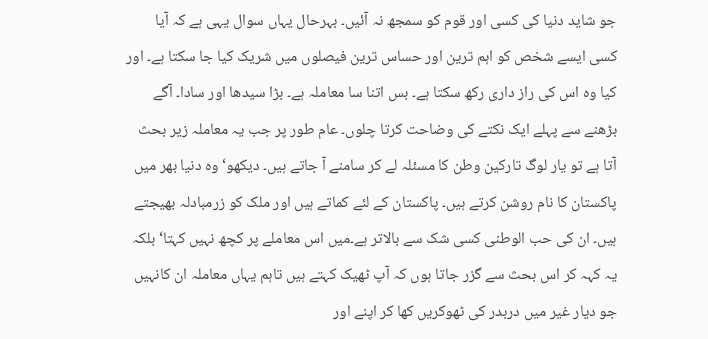جو شاید دنیا کی کسی اور قوم کو سمجھ نہ آئیں۔ بہرحال یہاں سوال یہی ہے کہ آیا کسی ایسے شخص کو اہم ترین اور حساس ترین فیصلوں میں شریک کیا جا سکتا ہے۔ اور کیا وہ اس کی راز داری رکھ سکتا ہے۔ بس اتنا سا معاملہ ہے۔ بڑا سیدھا اور سادا۔ آگے بڑھنے سے پہلے ایک نکتے کی وضاحت کرتا چلوں۔ عام طور پر جب یہ معاملہ زیر بحث آتا ہے تو یار لوگ تارکین وطن کا مسئلہ لے کر سامنے آ جاتے ہیں۔ دیکھو‘ وہ دنیا بھر میں پاکستان کا نام روشن کرتے ہیں۔ پاکستان کے لئے کماتے ہیں اور ملک کو زرمبادلہ بھیجتے ہیں۔ ان کی حب الوطنی کسی شک سے بالاتر ہے۔میں اس معاملے پر کچھ نہیں کہتا‘ بلکہ یہ کہہ کر اس بحث سے گزر جاتا ہوں کہ آپ ٹھیک کہتے ہیں تاہم یہاں معاملہ ان کانہیں جو دیار غیر میں دربدر کی ٹھوکریں کھا کر اپنے اور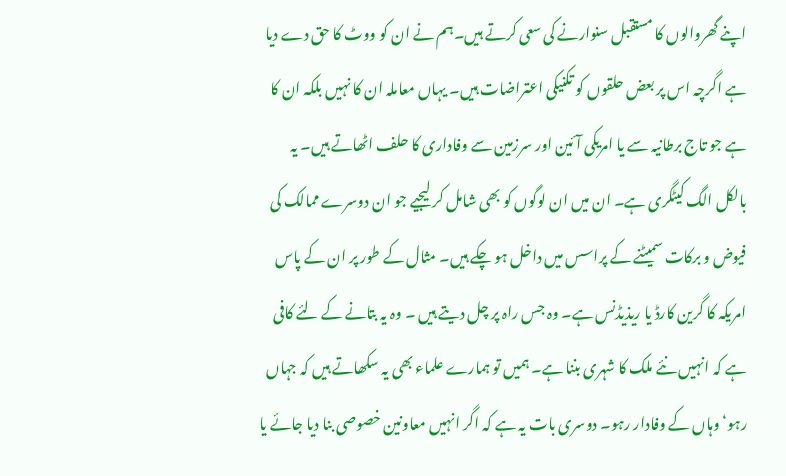اپنے گھروالوں کا مستقبل سنوارنے کی سعی کرتے ہیں۔ہم نے ان کو ووٹ کا حق دے دیا ہے اگرچہ اس پر بعض حلقوں کو تکنیکی اعتراضات ہیں۔ یہاں معاملہ ان کا نہیں بلکہ ان کا ہے جو تاج برطانیہ سے یا امریکی آئین اور سرزمین سے وفاداری کا حلف اٹھاتے ہیں۔ یہ بالکل الگ کیٹگری ہے۔ ان میں ان لوگوں کو بھی شامل کر لیجیے جو ان دوسرے ممالک کی فیوض و برکات سمیٹنے کے پراسس میں داخل ہو چکے ہیں۔ مثال کے طور پر ان کے پاس امریکہ کا گرین کارڈ یا ریذیڈنس ہے۔ وہ جس راہ پر چل دیتے ہیں ۔ وہ یہ بتانے کے لئے کافی ہے کہ انہیں نئے ملک کا شہری بننا ہے۔ ہمیں تو ہمارے علماء بھی یہ سکھاتے ہیں کہ جہاں رہو‘ وہاں کے وفادار رہو۔ دوسری بات یہ ہے کہ اگر انہیں معاونین خصوصی بنا دیا جائے یا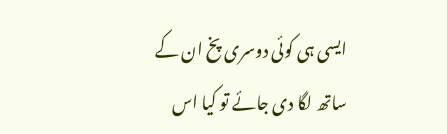ایسی ہی کوئی دوسری پخ ان کے ساتھ لگا دی جائے تو کیا اس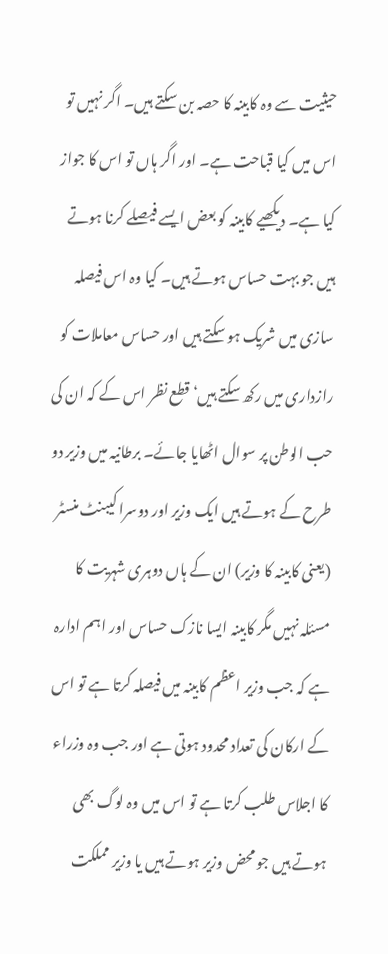حیثیت سے وہ کابینہ کا حصہ بن سکتے ہیں۔ اگر نہیں تو اس میں کیا قباحت ہے۔ اور اگر ہاں تو اس کا جواز کیا ہے۔ دیکھیے کابینہ کو بعض ایسے فیصلے کرنا ہوتے ہیں جو بہت حساس ہوتے ہیں۔ کیا وہ اس فیصلہ سازی میں شریک ہو سکتے ہیں اور حساس معاملات کو رازداری میں رکھ سکتے ہیں‘ قطع نظر اس کے کہ ان کی حب الوطن پر سوال اٹھایا جائے۔ برطانیہ میں وزیر دو طرح کے ہوتے ہیں ایک وزیر اور دوسرا کیبنٹ منسٹر (یعنی کابینہ کا وزیر) ان کے ہاں دوہری شہریت کا مسئلہ نہیں مگر کابینہ ایسا نازک حساس اور اہم ادارہ ہے کہ جب وزیر اعظم کابینہ میں فیصلہ کرتا ہے تو اس کے ارکان کی تعداد محدود ہوتی ہے اور جب وہ وزراء کا اجلاس طلب کرتا ہے تو اس میں وہ لوگ بھی ہوتے ہیں جو محض وزیر ہوتے ہیں یا وزیر مملکت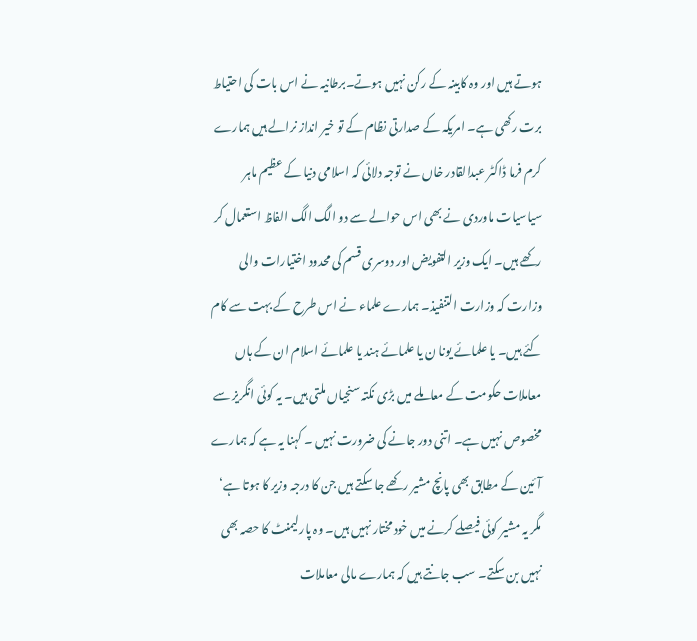ہوتے ہیں اور وہ کابینہ کے رکن نہیں ہوتے۔برطانیہ نے اس بات کی احتیاط برت رکھی ہے۔ امریکہ کے صدارتی نظام کے تو خیر انداز نرالے ہیں ہمارے کرم فرما ڈاکٹر عبدالقادر خاں نے توجہ دلائی کہ اسلامی دنیا کے عظیم ماہر سیاسیات ماوردی نے بھی اس حوالے سے دو الگ الگ الفاظ استعمال کر رکھے ہیں۔ ایک وزیر التفویض اور دوسری قسم کی محدود اختیارات والی وزارت کہ وزارت التنفیذ۔ ہمارے علماء نے اس طرح کے بہت سے کام کئے ہیں۔ یا علمائے یونا ن یا علمائے ہند یا علمائے اسلام ان کے ہاں معاملات حکومت کے معاملے میں بڑی نکتہ سنجیاں ملتی ہیں۔ یہ کوئی انگریز سے مخصوص نہیں ہے۔ اتنی دور جانے کی ضرورت نہیں ۔ کہنا یہ ہے کہ ہمارے آئین کے مطابق بھی پانچ مشیر رکھے جا سکتے ہیں جن کا درجہ وزیر کا ہوتا ہے‘ مگر یہ مشیر کوئی فیصلے کرنے میں خود مختار نہیں ہیں۔ وہ پارلیمنٹ کا حصہ بھی نہیں بن سکتے۔ سب جانتے ہیں کہ ہمارے مالی معاملات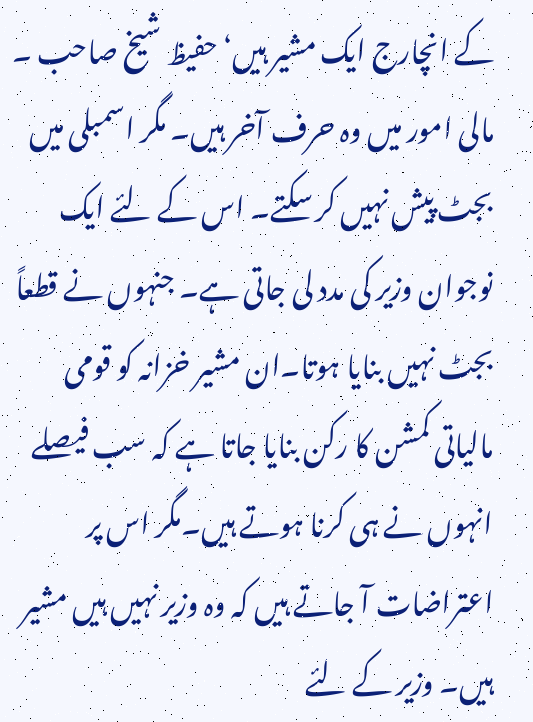کے انچارج ایک مشیر ہیں‘ حفیظ شیخ صاحب ۔ مالی امور میں وہ حرف آخر ہیں۔ مگر اسمبلی میں بجٹ پیش نہیں کر سکتے۔ اس کے لئے ایک نوجوان وزیر کی مدد لی جاتی ہے۔ جنہوں نے قطعاً بجٹ نہیں بنایا ہوتا۔ان مشیر خزانہ کو قومی مالیاتی کمشن کا رکن بنایا جاتا ہے کہ سب فیصلے انہوں نے ہی کرنا ہوتے ہیں۔مگر اس پر اعتراضات آ جاتے ہیں کہ وہ وزیر نہیں ہیں مشیر ہیں۔ وزیر کے لئے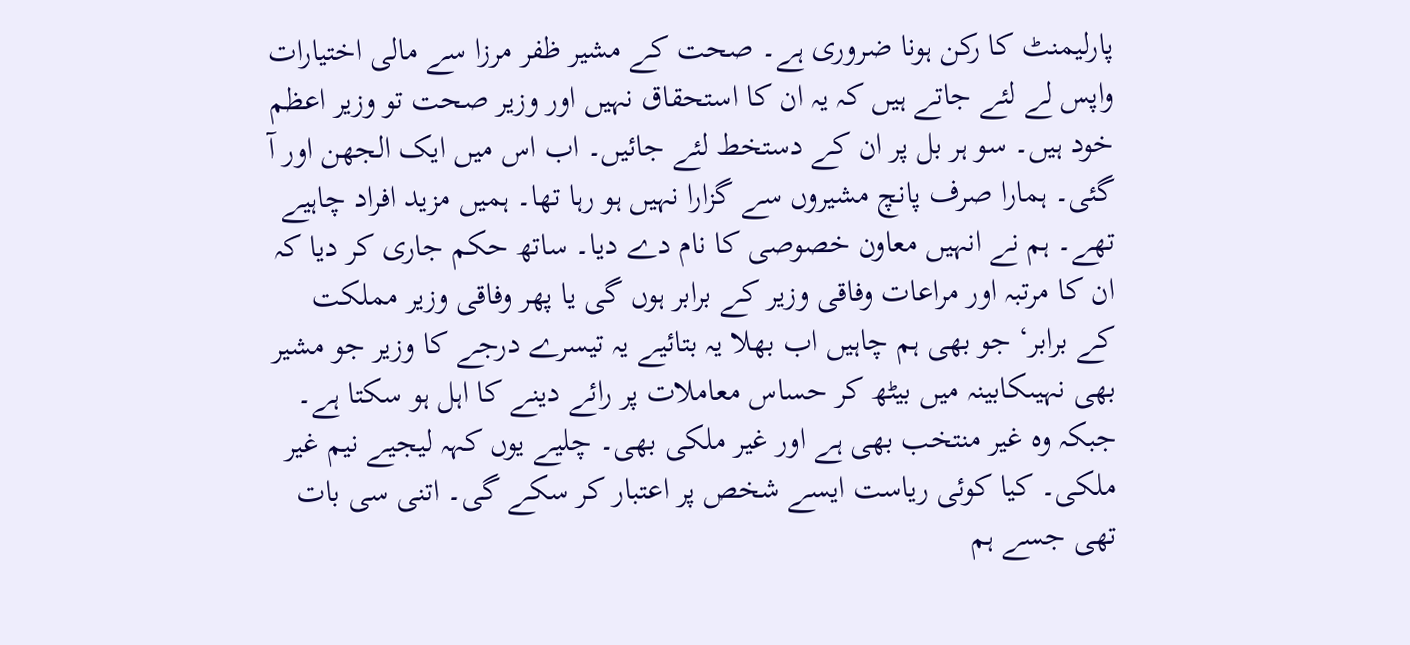پارلیمنٹ کا رکن ہونا ضروری ہے۔ صحت کے مشیر ظفر مرزا سے مالی اختیارات واپس لے لئے جاتے ہیں کہ یہ ان کا استحقاق نہیں اور وزیر صحت تو وزیر اعظم خود ہیں۔ سو ہر بل پر ان کے دستخط لئے جائیں۔ اب اس میں ایک الجھن اور آ گئی۔ ہمارا صرف پانچ مشیروں سے گزارا نہیں ہو رہا تھا۔ ہمیں مزید افراد چاہیے تھے۔ ہم نے انہیں معاون خصوصی کا نام دے دیا۔ ساتھ حکم جاری کر دیا کہ ان کا مرتبہ اور مراعات وفاقی وزیر کے برابر ہوں گی یا پھر وفاقی وزیر مملکت کے برابر‘ جو بھی ہم چاہیں اب بھلا یہ بتائیے یہ تیسرے درجے کا وزیر جو مشیر بھی نہیںکابینہ میں بیٹھ کر حساس معاملات پر رائے دینے کا اہل ہو سکتا ہے۔ جبکہ وہ غیر منتخب بھی ہے اور غیر ملکی بھی۔ چلیے یوں کہہ لیجیے نیم غیر ملکی۔ کیا کوئی ریاست ایسے شخص پر اعتبار کر سکے گی۔ اتنی سی بات تھی جسے ہم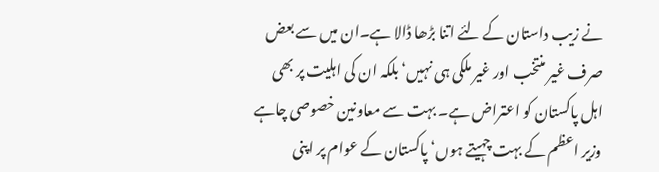نے زیب داستان کے لئے اتنا بڑھا ڈالا ہے۔ان میں سے بعض صرف غیر منتخب اور غیر ملکی ہی نہیں‘ بلکہ ان کی اہلیت پر بھی اہل پاکستان کو اعتراض ہے۔ بہت سے معاونین خصوصی چاہے وزیر اعظم کے بہت چہیتے ہوں‘ پاکستان کے عوام پر اپنی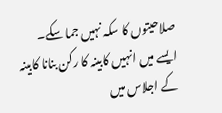صلاحیتوں کا سکہ نہیں جما سکے۔ ایسے میں انہیں کابینہ کا رکن بنانا کابینہ کے اجلاس میں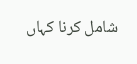شامل کرنا کہاں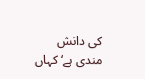کی دانش مندی ہے‘ کہاں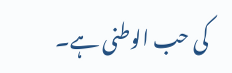کی حب الوطنی ہے۔